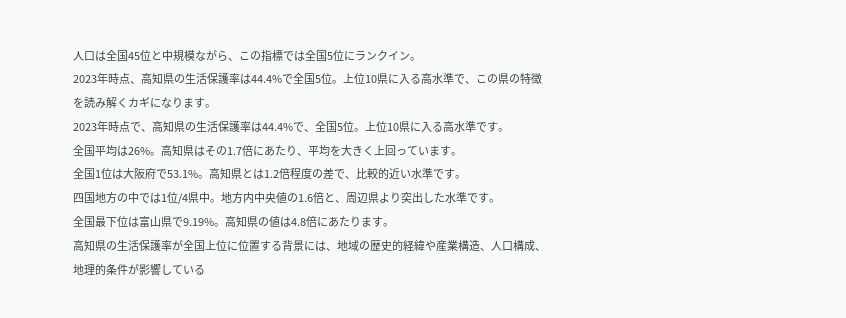人口は全国45位と中規模ながら、この指標では全国5位にランクイン。
2023年時点、高知県の生活保護率は44.4%で全国5位。上位10県に入る高水準で、この県の特徴を読み解くカギになります。
2023年時点で、高知県の生活保護率は44.4%で、全国5位。上位10県に入る高水準です。
全国平均は26%。高知県はその1.7倍にあたり、平均を大きく上回っています。
全国1位は大阪府で53.1%。高知県とは1.2倍程度の差で、比較的近い水準です。
四国地方の中では1位/4県中。地方内中央値の1.6倍と、周辺県より突出した水準です。
全国最下位は富山県で9.19%。高知県の値は4.8倍にあたります。
高知県の生活保護率が全国上位に位置する背景には、地域の歴史的経緯や産業構造、人口構成、地理的条件が影響している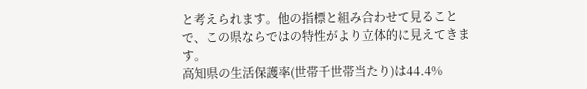と考えられます。他の指標と組み合わせて見ることで、この県ならではの特性がより立体的に見えてきます。
高知県の生活保護率(世帯千世帯当たり)は44.4%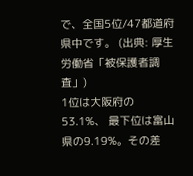で、全国5位/47都道府県中です。 (出典: 厚生労働省「被保護者調査」)
1位は大阪府の53.1%、 最下位は富山県の9.19%。その差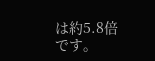は約5.8倍です。